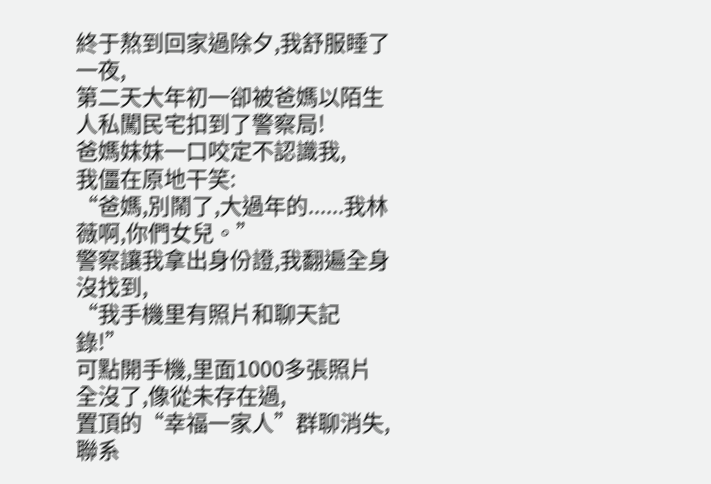終于熬到回家過除夕,我舒服睡了一夜,
第二天大年初一卻被爸媽以陌生人私闖民宅扣到了警察局!
爸媽妹妹一口咬定不認識我,
我僵在原地干笑:
“爸媽,別鬧了,大過年的......我林薇啊,你們女兒。”
警察讓我拿出身份證,我翻遍全身沒找到,
“我手機里有照片和聊天記錄!”
可點開手機,里面1000多張照片全沒了,像從未存在過,
置頂的“幸福一家人”群聊消失,
聯系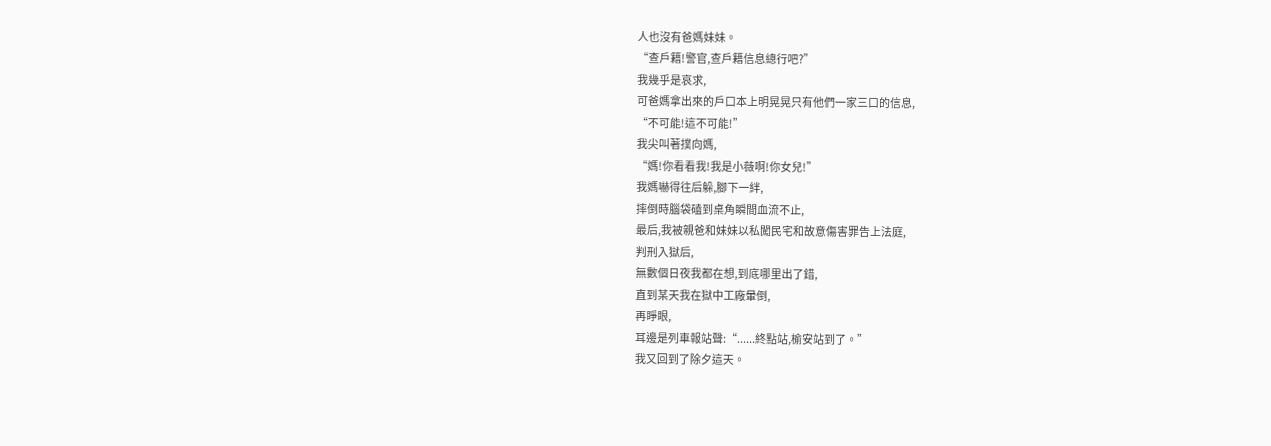人也沒有爸媽妹妹。
“查戶籍!警官,查戶籍信息總行吧?”
我幾乎是哀求,
可爸媽拿出來的戶口本上明晃晃只有他們一家三口的信息,
“不可能!這不可能!”
我尖叫著撲向媽,
“媽!你看看我!我是小薇啊!你女兒!”
我媽嚇得往后躲,腳下一絆,
摔倒時腦袋磕到桌角瞬間血流不止,
最后,我被親爸和妹妹以私闖民宅和故意傷害罪告上法庭,
判刑入獄后,
無數個日夜我都在想,到底哪里出了錯,
直到某天我在獄中工廠暈倒,
再睜眼,
耳邊是列車報站聲:“......終點站,榆安站到了。”
我又回到了除夕這天。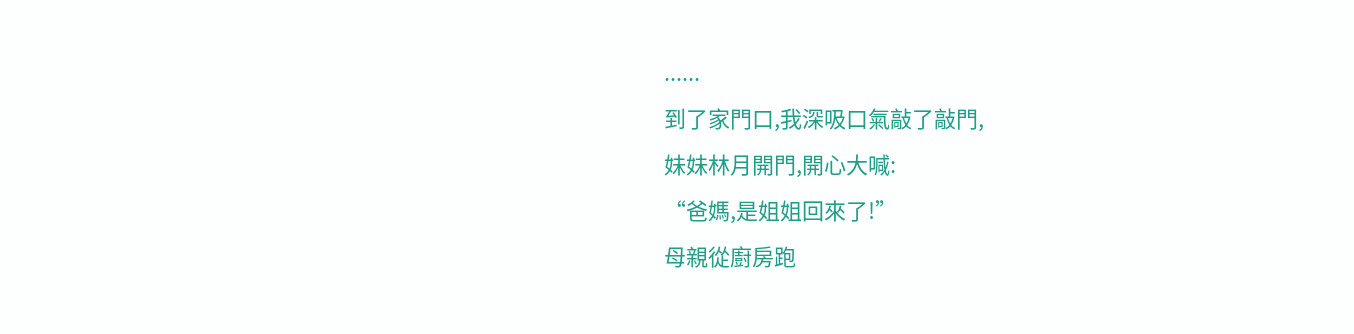......
到了家門口,我深吸口氣敲了敲門,
妹妹林月開門,開心大喊:
“爸媽,是姐姐回來了!”
母親從廚房跑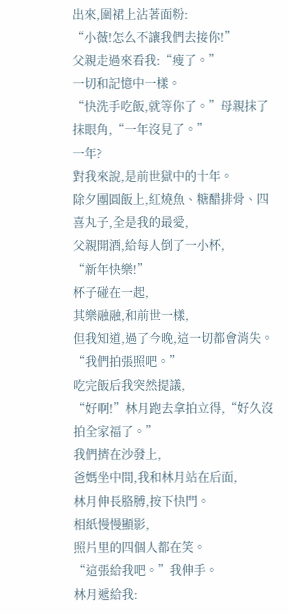出來,圍裙上沾著面粉:
“小薇!怎么不讓我們去接你!”
父親走過來看我:“瘦了。”
一切和記憶中一樣。
“快洗手吃飯,就等你了。”母親抹了抹眼角,“一年沒見了。”
一年?
對我來說,是前世獄中的十年。
除夕團圓飯上,紅燒魚、糖醋排骨、四喜丸子,全是我的最愛,
父親開酒,給每人倒了一小杯,
“新年快樂!”
杯子碰在一起,
其樂融融,和前世一樣,
但我知道,過了今晚,這一切都會消失。
“我們拍張照吧。”
吃完飯后我突然提議,
“好啊!”林月跑去拿拍立得,“好久沒拍全家福了。”
我們擠在沙發上,
爸媽坐中間,我和林月站在后面,
林月伸長胳膊,按下快門。
相紙慢慢顯影,
照片里的四個人都在笑。
“這張給我吧。”我伸手。
林月遞給我: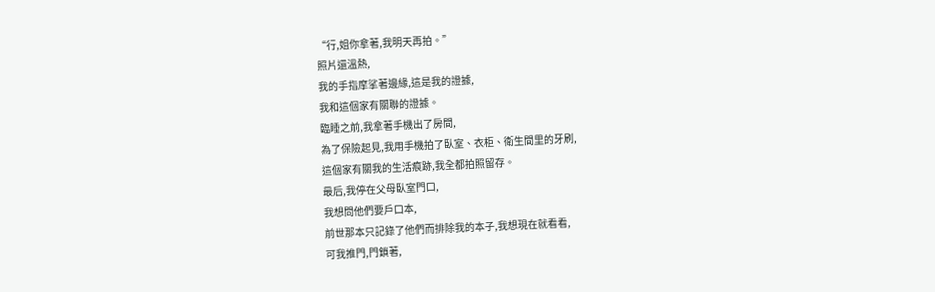“行,姐你拿著,我明天再拍。”
照片還溫熱,
我的手指摩挲著邊緣,這是我的證據,
我和這個家有關聯的證據。
臨睡之前,我拿著手機出了房間,
為了保險起見,我用手機拍了臥室、衣柜、衛生間里的牙刷,
這個家有關我的生活痕跡,我全都拍照留存。
最后,我停在父母臥室門口,
我想問他們要戶口本,
前世那本只記錄了他們而排除我的本子,我想現在就看看,
可我推門,門鎖著,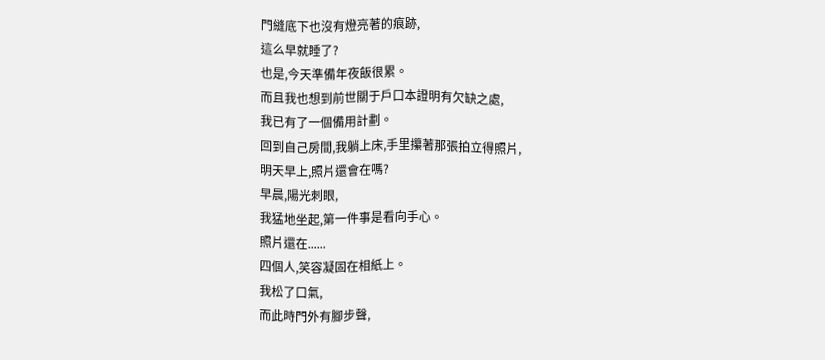門縫底下也沒有燈亮著的痕跡,
這么早就睡了?
也是,今天準備年夜飯很累。
而且我也想到前世關于戶口本證明有欠缺之處,
我已有了一個備用計劃。
回到自己房間,我躺上床,手里攥著那張拍立得照片,
明天早上,照片還會在嗎?
早晨,陽光刺眼,
我猛地坐起,第一件事是看向手心。
照片還在......
四個人,笑容凝固在相紙上。
我松了口氣,
而此時門外有腳步聲,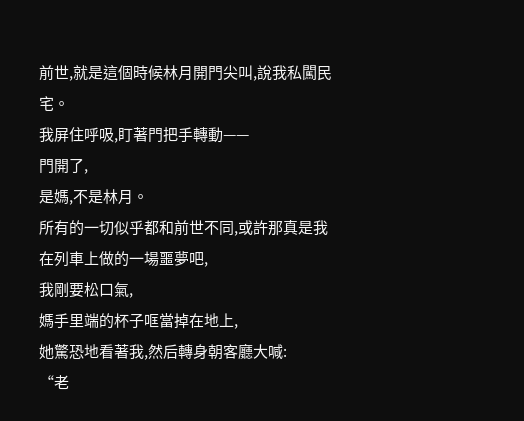前世,就是這個時候林月開門尖叫,說我私闖民宅。
我屏住呼吸,盯著門把手轉動——
門開了,
是媽,不是林月。
所有的一切似乎都和前世不同,或許那真是我在列車上做的一場噩夢吧,
我剛要松口氣,
媽手里端的杯子哐當掉在地上,
她驚恐地看著我,然后轉身朝客廳大喊:
“老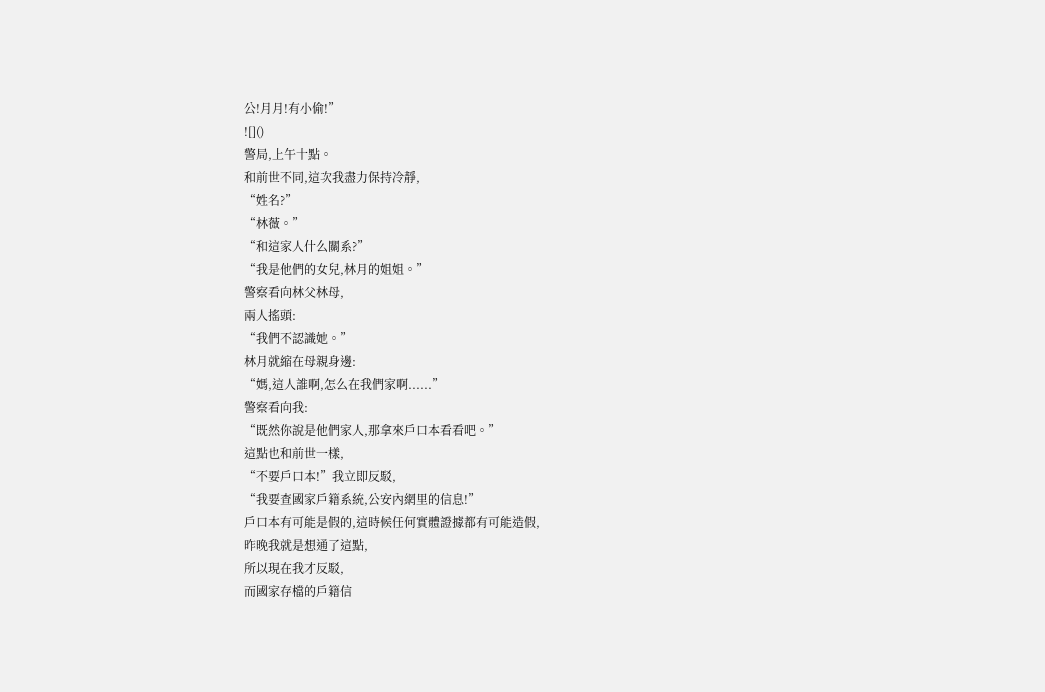公!月月!有小偷!”
![]()
警局,上午十點。
和前世不同,這次我盡力保持冷靜,
“姓名?”
“林薇。”
“和這家人什么關系?”
“我是他們的女兒,林月的姐姐。”
警察看向林父林母,
兩人搖頭:
“我們不認識她。”
林月就縮在母親身邊:
“媽,這人誰啊,怎么在我們家啊......”
警察看向我:
“既然你說是他們家人,那拿來戶口本看看吧。”
這點也和前世一樣,
“不要戶口本!”我立即反駁,
“我要查國家戶籍系統,公安內網里的信息!”
戶口本有可能是假的,這時候任何實體證據都有可能造假,
昨晚我就是想通了這點,
所以現在我才反駁,
而國家存檔的戶籍信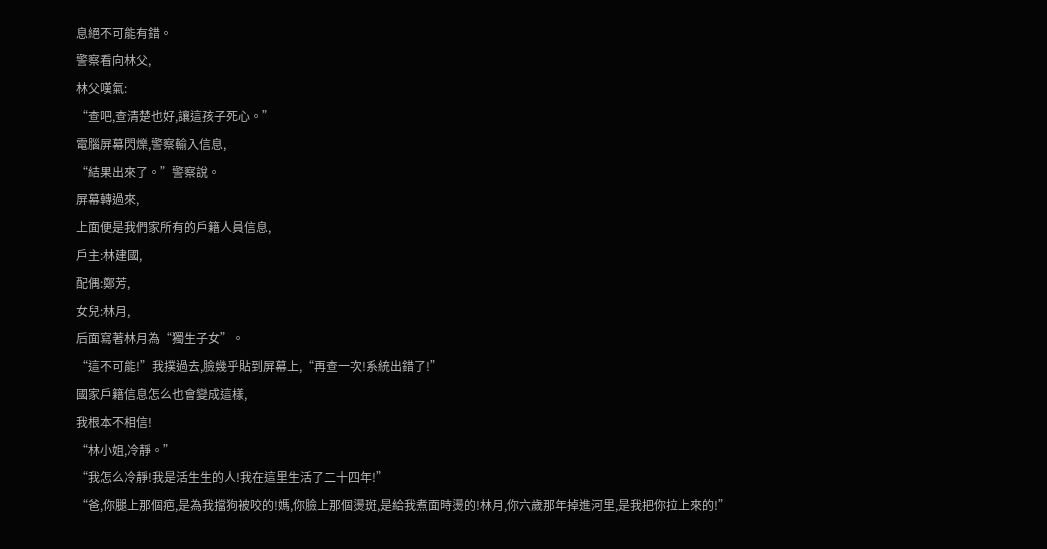息絕不可能有錯。
警察看向林父,
林父嘆氣:
“查吧,查清楚也好,讓這孩子死心。”
電腦屏幕閃爍,警察輸入信息,
“結果出來了。”警察說。
屏幕轉過來,
上面便是我們家所有的戶籍人員信息,
戶主:林建國,
配偶:鄭芳,
女兒:林月,
后面寫著林月為“獨生子女”。
“這不可能!”我撲過去,臉幾乎貼到屏幕上,“再查一次!系統出錯了!”
國家戶籍信息怎么也會變成這樣,
我根本不相信!
“林小姐,冷靜。”
“我怎么冷靜!我是活生生的人!我在這里生活了二十四年!”
“爸,你腿上那個疤,是為我擋狗被咬的!媽,你臉上那個燙斑,是給我煮面時燙的!林月,你六歲那年掉進河里,是我把你拉上來的!”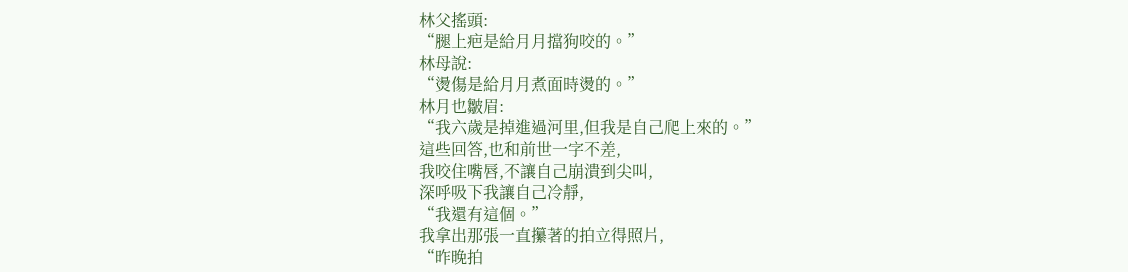林父搖頭:
“腿上疤是給月月擋狗咬的。”
林母說:
“燙傷是給月月煮面時燙的。”
林月也皺眉:
“我六歲是掉進過河里,但我是自己爬上來的。”
這些回答,也和前世一字不差,
我咬住嘴唇,不讓自己崩潰到尖叫,
深呼吸下我讓自己冷靜,
“我還有這個。”
我拿出那張一直攥著的拍立得照片,
“昨晚拍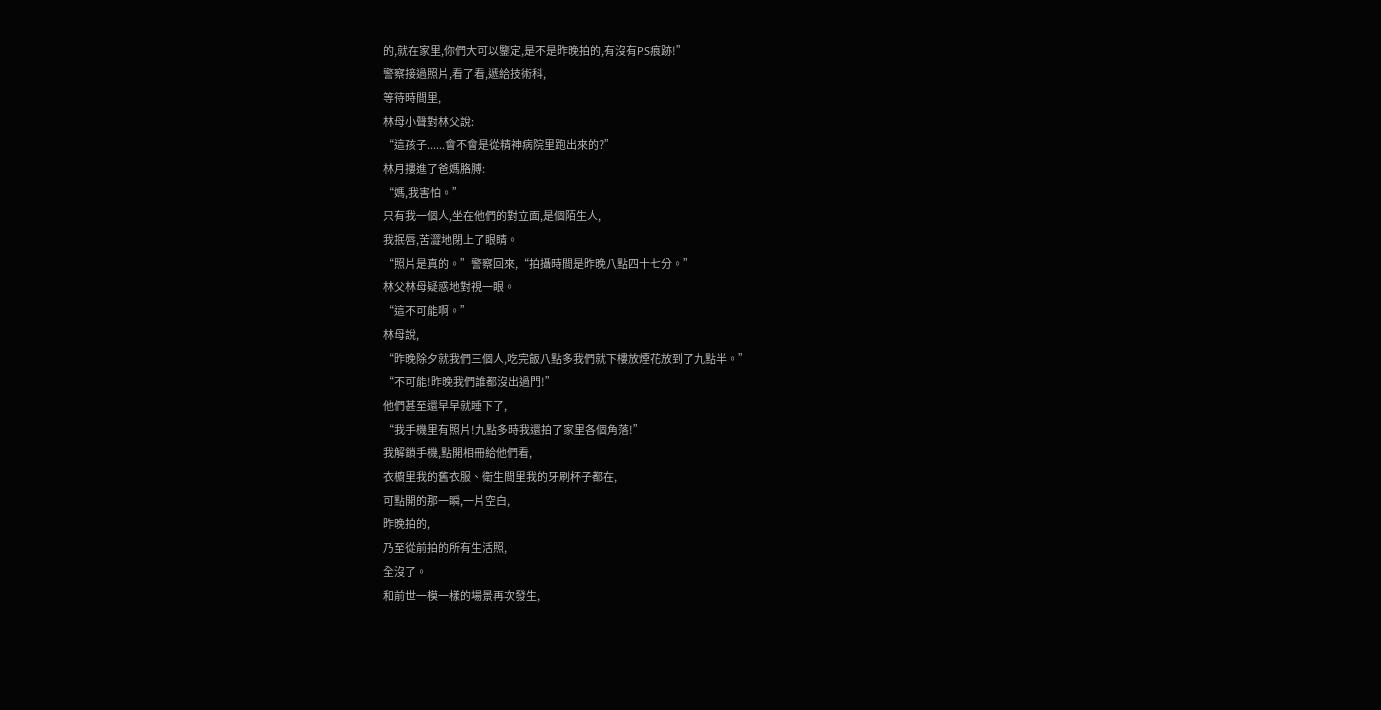的,就在家里,你們大可以鑒定,是不是昨晚拍的,有沒有PS痕跡!”
警察接過照片,看了看,遞給技術科,
等待時間里,
林母小聲對林父說:
“這孩子......會不會是從精神病院里跑出來的?”
林月摟進了爸媽胳膊:
“媽,我害怕。”
只有我一個人,坐在他們的對立面,是個陌生人,
我抿唇,苦澀地閉上了眼睛。
“照片是真的。”警察回來,“拍攝時間是昨晚八點四十七分。”
林父林母疑惑地對視一眼。
“這不可能啊。”
林母說,
“昨晚除夕就我們三個人,吃完飯八點多我們就下樓放煙花放到了九點半。”
“不可能!昨晚我們誰都沒出過門!”
他們甚至還早早就睡下了,
“我手機里有照片!九點多時我還拍了家里各個角落!”
我解鎖手機,點開相冊給他們看,
衣櫥里我的舊衣服、衛生間里我的牙刷杯子都在,
可點開的那一瞬,一片空白,
昨晚拍的,
乃至從前拍的所有生活照,
全沒了。
和前世一模一樣的場景再次發生,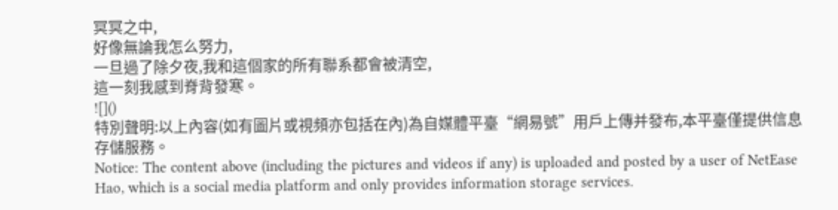冥冥之中,
好像無論我怎么努力,
一旦過了除夕夜,我和這個家的所有聯系都會被清空,
這一刻我感到脊背發寒。
![]()
特別聲明:以上內容(如有圖片或視頻亦包括在內)為自媒體平臺“網易號”用戶上傳并發布,本平臺僅提供信息存儲服務。
Notice: The content above (including the pictures and videos if any) is uploaded and posted by a user of NetEase Hao, which is a social media platform and only provides information storage services.